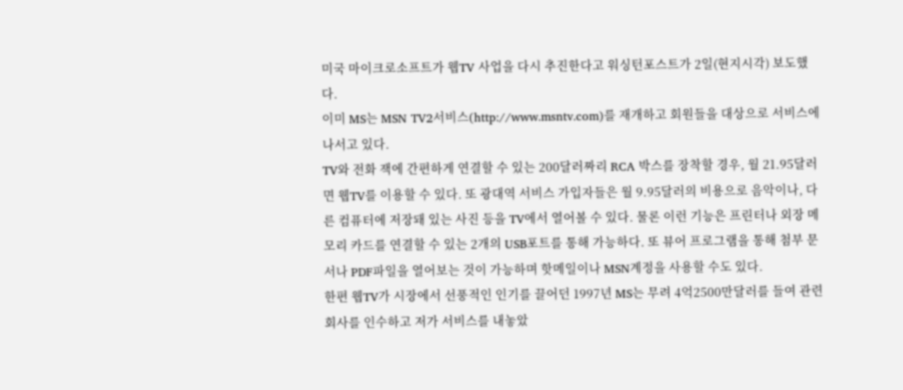미국 마이크로소프트가 웹TV 사업을 다시 추진한다고 워싱턴포스트가 2일(현지시각) 보도했다.
이미 MS는 MSN TV2서비스(http://www.msntv.com)를 재개하고 회원들을 대상으로 서비스에 나서고 있다.
TV와 전화 잭에 간편하게 연결할 수 있는 200달러짜리 RCA 박스를 장착할 경우, 월 21.95달러면 웹TV를 이용할 수 있다. 또 광대역 서비스 가입자들은 월 9.95달러의 비용으로 음악이나, 다른 컴퓨터에 저장돼 있는 사진 등을 TV에서 열어볼 수 있다. 물론 이런 기능은 프린터나 외장 메모리 카드를 연결할 수 있는 2개의 USB포트를 통해 가능하다. 또 뷰어 프로그램을 통해 첨부 문서나 PDF파일을 열어보는 것이 가능하며 핫메일이나 MSN계정을 사용할 수도 있다.
한편 웹TV가 시장에서 선풍적인 인기를 끌어던 1997년 MS는 무려 4억2500만달러를 들여 관련회사를 인수하고 저가 서비스를 내놓았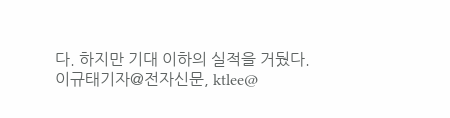다. 하지만 기대 이하의 실적을 거뒀다.
이규태기자@전자신문, ktlee@